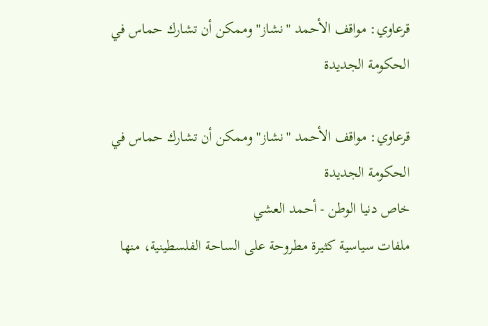قرعاوي: مواقف الأحمد "نشاز" وممكن أن تشارك حماس في الحكومة الجديدة

قرعاوي: مواقف الأحمد "نشاز" وممكن أن تشارك حماس في الحكومة الجديدة
خاص دنيا الوطن - أحمد العشي
ملفات سياسية كثيرة مطروحة على الساحة الفلسطينية، منها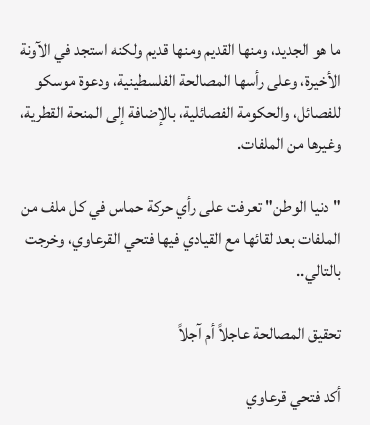ما هو الجديد، ومنها القديم ومنها قديم ولكنه استجد في الآونة الأخيرة، وعلى رأسها المصالحة الفلسطينية، ودعوة موسكو للفصائل، والحكومة الفصائلية، بالإضافة إلى المنحة القطرية، وغيرها من الملفات.

"دنيا الوطن" تعرفت على رأي حركة حماس في كل ملف من الملفات بعد لقائها مع القيادي فيها فتحي القرعاوي، وخرجت بالتالي..

تحقيق المصالحة عاجلاً أم آجلاً

أكد فتحي قرعاوي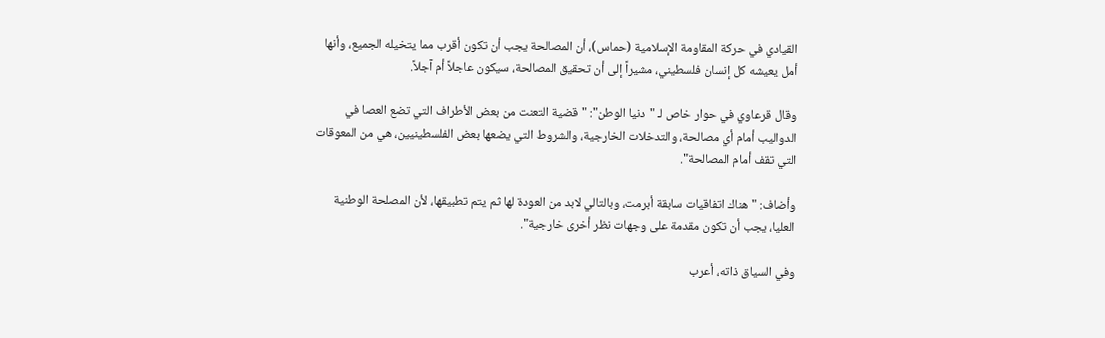القيادي في حركة المقاومة الإسلامية (حماس)، أن المصالحة يجب أن تكون أقرب مما يتخيله الجميع، وأنها أمل يعيشه كل إنسان فلسطيني، مشيراً إلى أن تحقيق المصالحة، سيكون عاجلاً أم آجلاً.

وقال قرعاوي في حوار خاص لـ "دنيا الوطن": "قضية التعنت من بعض الأطراف التي تضع العصا في الدواليب أمام أي مصالحة، والتدخلات الخارجية، والشروط التي يضعها بعض الفلسطينيين، هي من المعوقات التي تقف أمام المصالحة".

وأضاف: "هناك اتفاقيات سابقة أبرمت، وبالتالي لابد من العودة لها ثم يتم تطبيقها، لأن المصلحة الوطنية العليا، يجب أن تكون مقدمة على وجهات نظر أخرى خارجية".

وفي السياق ذاته، أعرب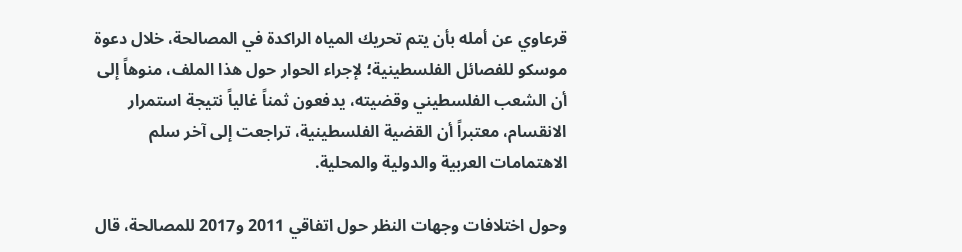قرعاوي عن أمله بأن يتم تحريك المياه الراكدة في المصالحة، خلال دعوة موسكو للفصائل الفلسطينية؛ لإجراء الحوار حول هذا الملف، منوهاً إلى أن الشعب الفلسطيني وقضيته، يدفعون ثمناً غالياً نتيجة استمرار الانقسام، معتبراً أن القضية الفلسطينية، تراجعت إلى آخر سلم الاهتمامات العربية والدولية والمحلية.

وحول اختلافات وجهات النظر حول اتفاقي 2011 و2017 للمصالحة، قال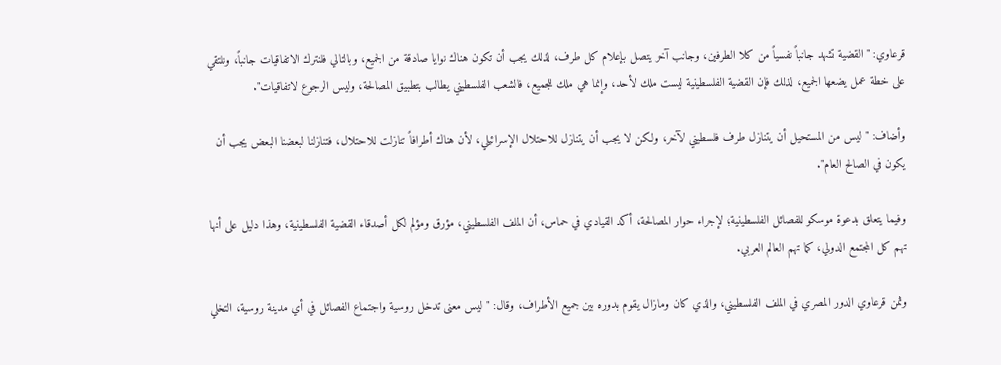قرعاوي: "القضية تشهد جانباً نفسياً من كلا الطرفين، وجانب آخر يتصل بإعلام كل طرف، لذلك يجب أن تكون هناك نوايا صادقة من الجميع، وبالتالي فلنترك الاتفاقيات جانباً، ونلتقي على خطة عمل يضعها الجميع، لذلك فإن القضية الفلسطينية ليست ملك لأحد، وإنما هي ملك للجميع، فالشعب الفلسطيني يطالب بتطبيق المصالحة، وليس الرجوع لاتفاقيات".

وأضاف: "ليس من المستحيل أن يتنازل طرف فلسطيني لآخر، ولكن لا يجب أن يتنازل للاحتلال الإسرائيلي، لأن هناك أطرافاً تنازلت للاحتلال، فتنازلنا لبعضنا البعض يجب أن يكون في الصالح العام".

وفيما يتعلق بدعوة موسكو للفصائل الفلسطينية؛ لإجراء حوار المصالحة، أكد القيادي في حماس، أن الملف الفلسطيني، مؤرق ومؤلم لكل أصدقاء القضية الفلسطينية، وهذا دليل على أنها تهم كل المجتمع الدولي، كما تهم العالم العربي.

وثمن قرعاوي الدور المصري في الملف الفلسطيني، والذي كان ومازال يقوم بدوره بين جميع الأطراف، وقال: "ليس معنى تدخل روسية واجتماع الفصائل في أي مدينة روسية، التخلي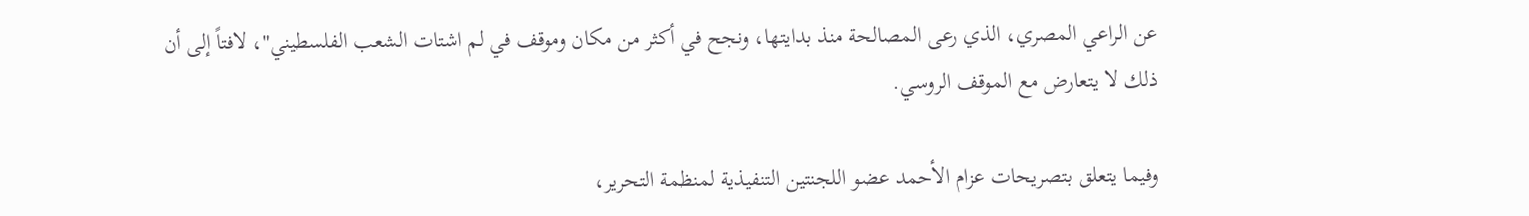عن الراعي المصري، الذي رعى المصالحة منذ بدايتها، ونجح في أكثر من مكان وموقف في لم اشتات الشعب الفلسطيني"، لافتاً إلى أن ذلك لا يتعارض مع الموقف الروسي.

وفيما يتعلق بتصريحات عزام الأحمد عضو اللجنتين التنفيذية لمنظمة التحرير،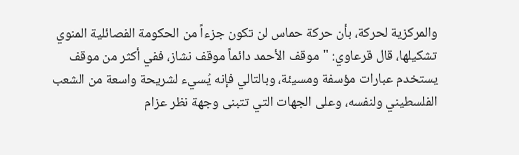والمركزية لحركة، بأن حركة حماس لن تكون جزءاً من الحكومة الفصائلية المنوي تشكيلها، قال قرعاوي: "موقف الأحمد دائماً موقف نشاز، ففي أكثر من موقف يستخدم عبارات مؤسفة ومسيئة، وبالتالي فإنه يُسيء لشريحة واسعة من الشعب الفلسطيني ولنفسه، وعلى الجهات التي تتبنى وجهة نظر عزام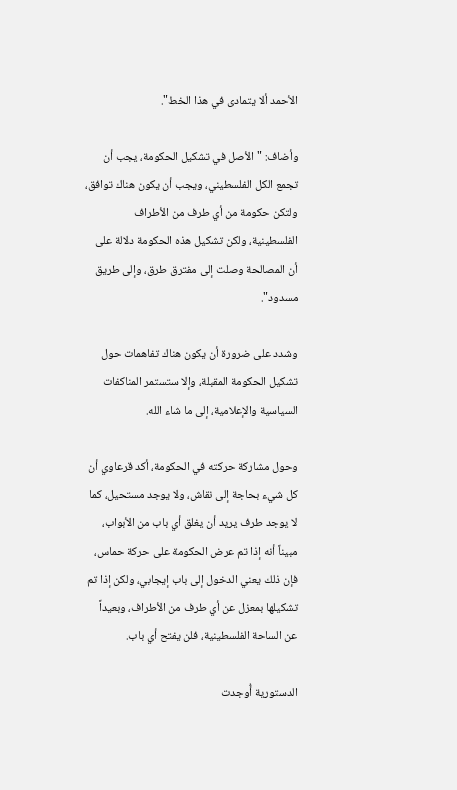الأحمد ألا يتمادى في هذا الخط".

وأضاف: "الأصل في تشكيل الحكومة، يجب أن تجمع الكل الفلسطيني، ويجب أن يكون هناك توافق، ولتكن حكومة من أي طرف من الأطراف الفلسطينية، ولكن تشكيل هذه الحكومة دلالة على أن المصالحة وصلت إلى مفترق طرق، وإلى طريق مسدود".

وشدد على ضرورة أن يكون هناك تفاهمات حول تشكيل الحكومة المقبلة، وإلا ستستمر المناكفات السياسية والإعلامية، إلى ما شاء الله.

وحول مشاركة حركته في الحكومة، أكد قرعاوي أن كل شيء بحاجة إلى نقاش، ولا يوجد مستحيل، كما لا يوجد طرف يريد أن يغلق أي باب من الأبواب، مبيناً أنه إذا تم عرض الحكومة على حركة حماس، فإن ذلك يعني الدخول إلى باب إيجابي، ولكن إذا تم تشكيلها بمعزل عن أي طرف من الأطراف، وبعيداً عن الساحة الفلسطينية، فلن يفتح أي باب.

الدستورية أُوجدت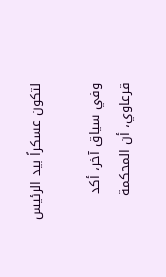لتكون عسكراً بيد الرئيس

وفي سياق آخر، أكد قرعاوي، أن المحكمة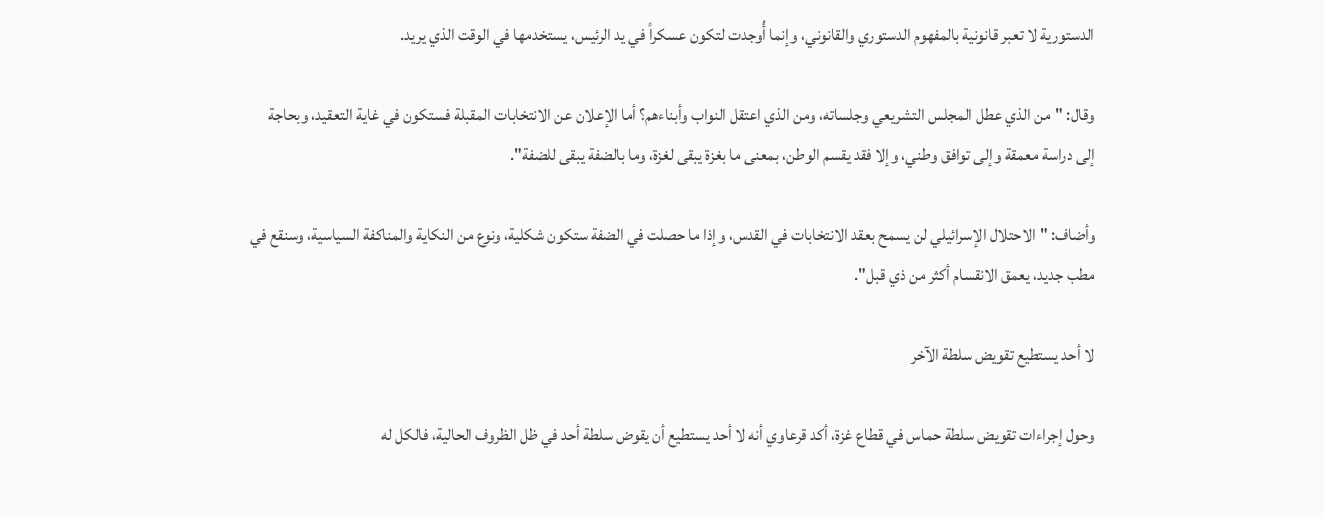الدستورية لا تعبر قانونية بالمفهوم الدستوري والقانوني، وإنما أُوجدت لتكون عسكراً في يد الرئيس، يستخدمها في الوقت الذي يريد.

وقال: "من الذي عطل المجلس التشريعي وجلساته، ومن الذي اعتقل النواب وأبناءهم؟ أما الإعلان عن الانتخابات المقبلة فستكون في غاية التعقيد، وبحاجة إلى دراسة معمقة وإلى توافق وطني، وإلا فقد يقسم الوطن، بمعنى ما بغزة يبقى لغزة، وما بالضفة يبقى للضفة".

وأضاف: "الاحتلال الإسرائيلي لن يسمح بعقد الانتخابات في القدس، وإذا ما حصلت في الضفة ستكون شكلية، ونوع من النكاية والمناكفة السياسية، وسنقع في مطب جديد، يعمق الانقسام أكثر من ذي قبل".

لا أحد يستطيع تقويض سلطة الآخر

وحول إجراءات تقويض سلطة حماس في قطاع غزة، أكد قرعاوي أنه لا أحد يستطيع أن يقوض سلطة أحد في ظل الظروف الحالية، فالكل له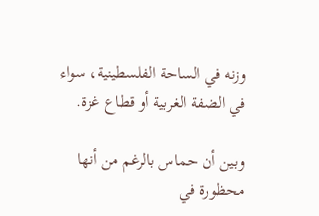وزنه في الساحة الفلسطينية، سواء في الضفة الغربية أو قطاع غزة.

وبين أن حماس بالرغم من أنها محظورة في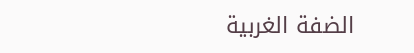الضفة الغربية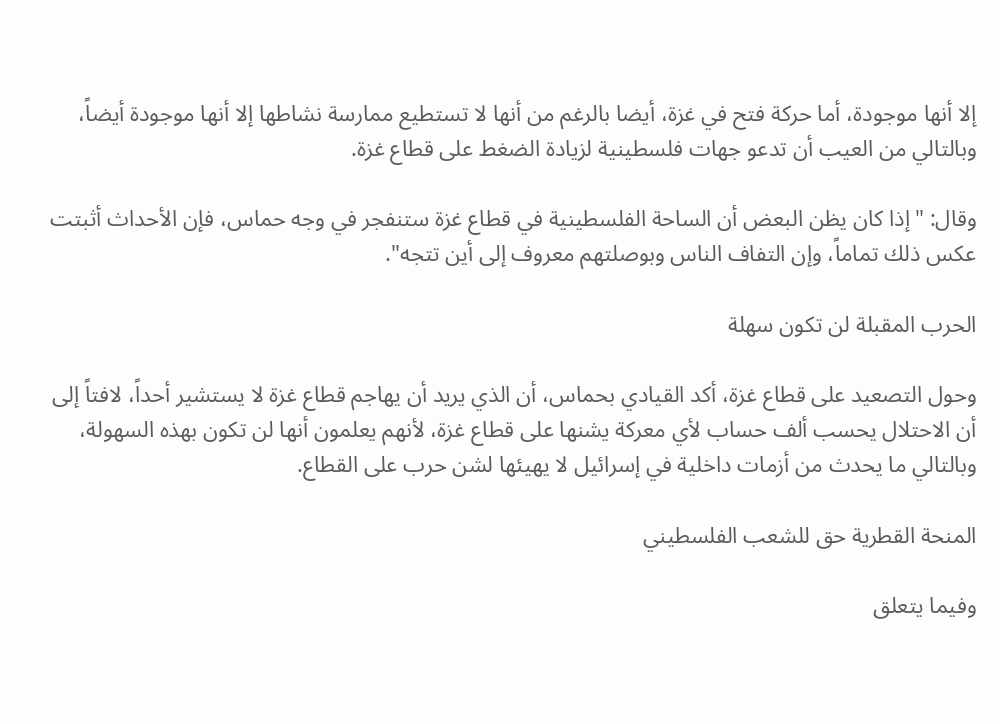إلا أنها موجودة، أما حركة فتح في غزة، أيضا بالرغم من أنها لا تستطيع ممارسة نشاطها إلا أنها موجودة أيضاً، وبالتالي من العيب أن تدعو جهات فلسطينية لزيادة الضغط على قطاع غزة.

وقال: "إذا كان يظن البعض أن الساحة الفلسطينية في قطاع غزة ستنفجر في وجه حماس، فإن الأحداث أثبتت عكس ذلك تماماً، وإن التفاف الناس وبوصلتهم معروف إلى أين تتجه".

الحرب المقبلة لن تكون سهلة

وحول التصعيد على قطاع غزة، أكد القيادي بحماس، أن الذي يريد أن يهاجم قطاع غزة لا يستشير أحداً، لافتاً إلى أن الاحتلال يحسب ألف حساب لأي معركة يشنها على قطاع غزة، لأنهم يعلمون أنها لن تكون بهذه السهولة، وبالتالي ما يحدث من أزمات داخلية في إسرائيل لا يهيئها لشن حرب على القطاع.

المنحة القطرية حق للشعب الفلسطيني

وفيما يتعلق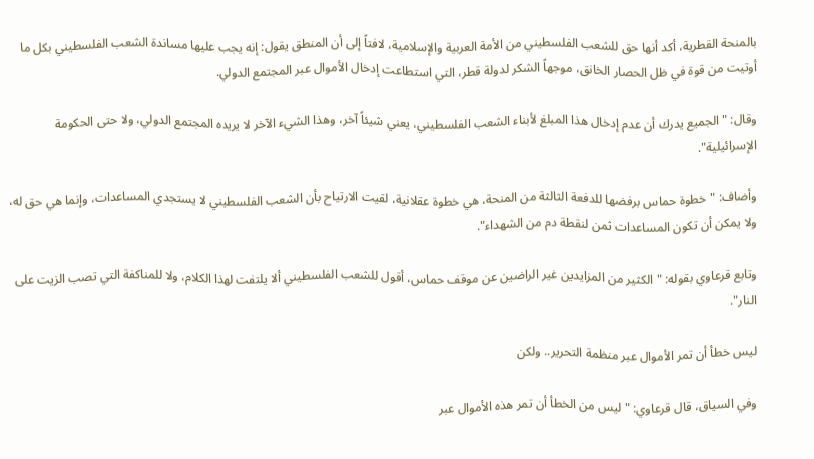بالمنحة القطرية، أكد أنها حق للشعب الفلسطيني من الأمة العربية والإسلامية، لافتاً إلى أن المنطق يقول: إنه يجب عليها مساندة الشعب الفلسطيني بكل ما أوتيت من قوة في ظل الحصار الخانق، موجهاً الشكر لدولة قطر، التي استطاعت إدخال الأموال عبر المجتمع الدولي.

وقال: "الجميع يدرك أن عدم إدخال هذا المبلغ لأبناء الشعب الفلسطيني، يعني شيئاً آخر، وهذا الشيء الآخر لا يريده المجتمع الدولي، ولا حتى الحكومة الإسرائيلية".

وأضاف: "خطوة حماس برفضها للدفعة الثالثة من المنحة، هي خطوة عقلانية، لقيت الارتياح بأن الشعب الفلسطيني لا يستجدي المساعدات، وإنما هي حق له، ولا يمكن أن تكون المساعدات ثمن لنقطة دم من الشهداء".

وتابع قرعاوي بقوله: "الكثير من المزايدين غير الراضين عن موقف حماس، أقول للشعب الفلسطيني ألا يلتفت لهذا الكلام، ولا للمناكفة التي تصب الزيت على النار".

ليس خطأ أن تمر الأموال عبر منظمة التحرير.. ولكن

وفي السياق، قال قرعاوي: "ليس من الخطأ أن تمر هذه الأموال عبر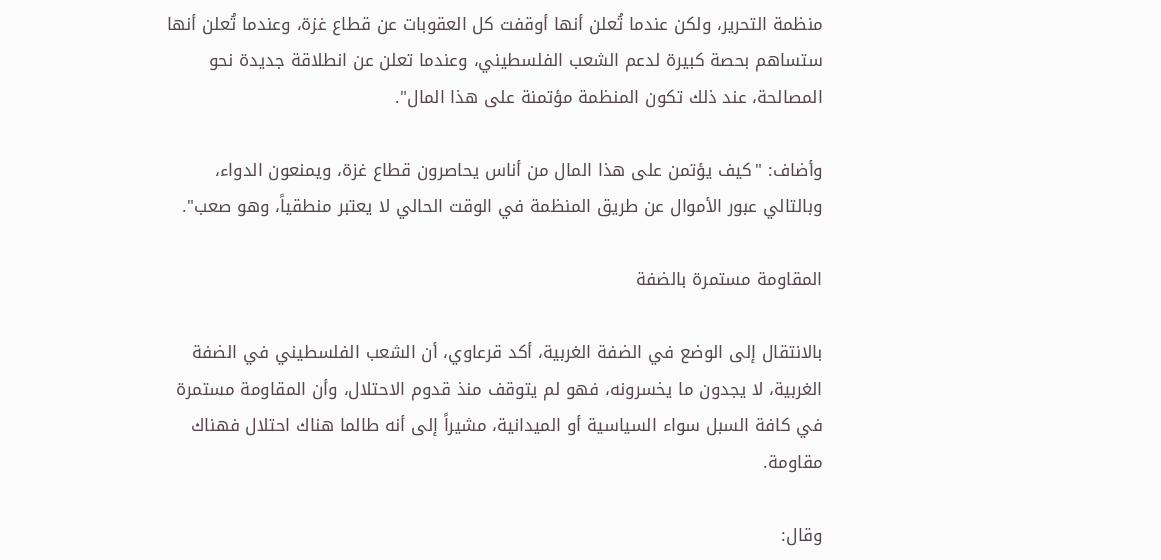منظمة التحرير، ولكن عندما تُعلن أنها أوقفت كل العقوبات عن قطاع غزة، وعندما تُعلن أنها ستساهم بحصة كبيرة لدعم الشعب الفلسطيني، وعندما تعلن عن انطلاقة جديدة نحو المصالحة، عند ذلك تكون المنظمة مؤتمنة على هذا المال".

وأضاف: "كيف يؤتمن على هذا المال من أناس يحاصرون قطاع غزة، ويمنعون الدواء، وبالتالي عبور الأموال عن طريق المنظمة في الوقت الحالي لا يعتبر منطقياً، وهو صعب".

المقاومة مستمرة بالضفة

بالانتقال إلى الوضع في الضفة الغربية، أكد قرعاوي، أن الشعب الفلسطيني في الضفة الغربية، لا يجدون ما يخسرونه، فهو لم يتوقف منذ قدوم الاحتلال، وأن المقاومة مستمرة في كافة السبل سواء السياسية أو الميدانية، مشيراً إلى أنه طالما هناك احتلال فهناك مقاومة.

وقال: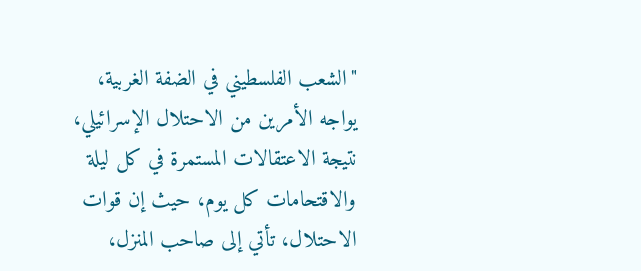"الشعب الفلسطيني في الضفة الغربية، يواجه الأمرين من الاحتلال الإسرائيلي، نتيجة الاعتقالات المستمرة في كل ليلة والاقتحامات كل يوم، حيث إن قوات الاحتلال، تأتي إلى صاحب المنزل،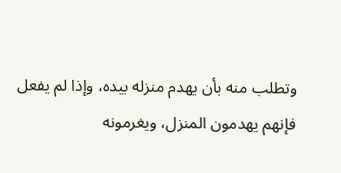وتطلب منه بأن يهدم منزله بيده، وإذا لم يفعل فإنهم يهدمون المنزل، ويغرمونه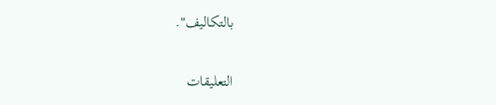بالتكاليف".

التعليقات